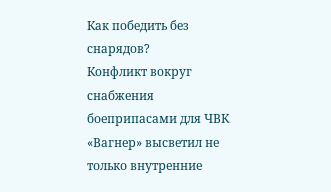Как победить без снарядов?
Конфликт вокруг снабжения боеприпасами для ЧВК «Вагнер» высветил не только внутренние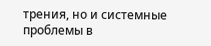трения, но и системные проблемы в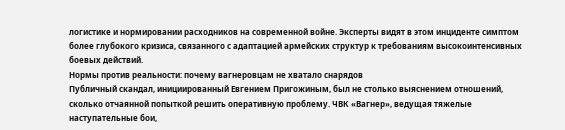логистике и нормировании расходников на современной войне. Эксперты видят в этом инциденте симптом более глубокого кризиса, связанного с адаптацией армейских структур к требованиям высокоинтенсивных боевых действий.
Нормы против реальности: почему вагнеровцам не хватало снарядов
Публичный скандал, инициированный Евгением Пригожиным, был не столько выяснением отношений, сколько отчаянной попыткой решить оперативную проблему. ЧВК «Вагнер», ведущая тяжелые наступательные бои,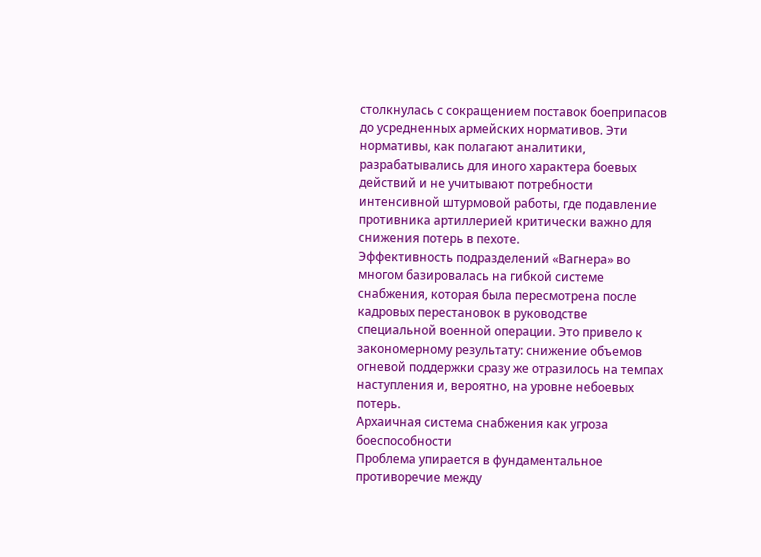столкнулась с сокращением поставок боеприпасов до усредненных армейских нормативов. Эти нормативы, как полагают аналитики, разрабатывались для иного характера боевых действий и не учитывают потребности интенсивной штурмовой работы, где подавление противника артиллерией критически важно для снижения потерь в пехоте.
Эффективность подразделений «Вагнера» во многом базировалась на гибкой системе снабжения, которая была пересмотрена после кадровых перестановок в руководстве специальной военной операции. Это привело к закономерному результату: снижение объемов огневой поддержки сразу же отразилось на темпах наступления и, вероятно, на уровне небоевых потерь.
Архаичная система снабжения как угроза боеспособности
Проблема упирается в фундаментальное противоречие между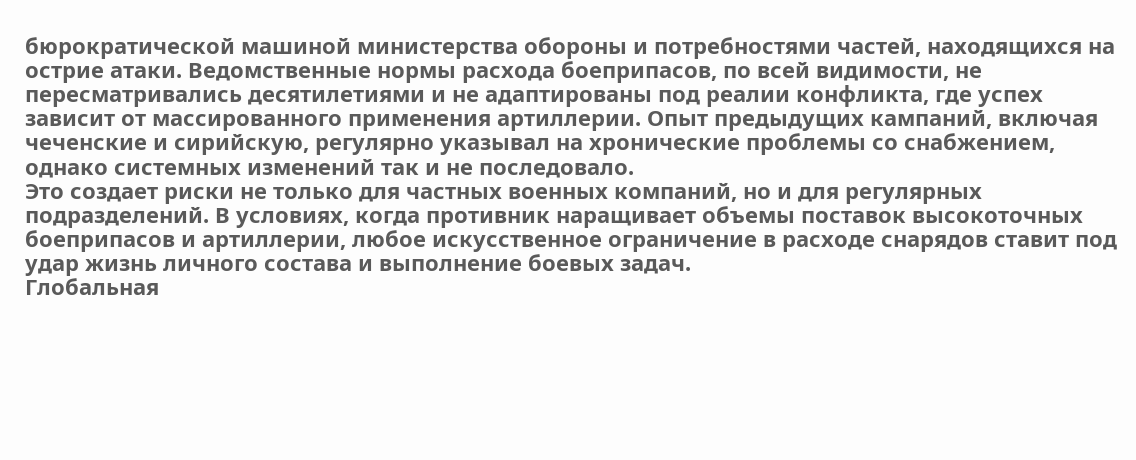бюрократической машиной министерства обороны и потребностями частей, находящихся на острие атаки. Ведомственные нормы расхода боеприпасов, по всей видимости, не пересматривались десятилетиями и не адаптированы под реалии конфликта, где успех зависит от массированного применения артиллерии. Опыт предыдущих кампаний, включая чеченские и сирийскую, регулярно указывал на хронические проблемы со снабжением, однако системных изменений так и не последовало.
Это создает риски не только для частных военных компаний, но и для регулярных подразделений. В условиях, когда противник наращивает объемы поставок высокоточных боеприпасов и артиллерии, любое искусственное ограничение в расходе снарядов ставит под удар жизнь личного состава и выполнение боевых задач.
Глобальная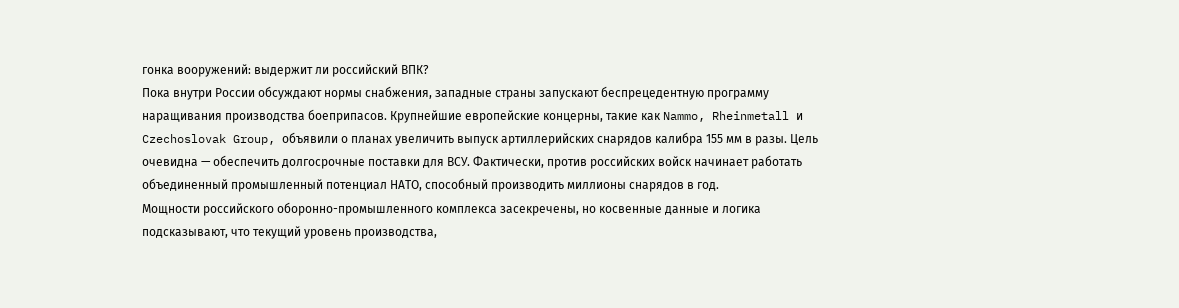гонка вооружений: выдержит ли российский ВПК?
Пока внутри России обсуждают нормы снабжения, западные страны запускают беспрецедентную программу наращивания производства боеприпасов. Крупнейшие европейские концерны, такие как Nammo, Rheinmetall и Czechoslovak Group, объявили о планах увеличить выпуск артиллерийских снарядов калибра 155 мм в разы. Цель очевидна — обеспечить долгосрочные поставки для ВСУ. Фактически, против российских войск начинает работать объединенный промышленный потенциал НАТО, способный производить миллионы снарядов в год.
Мощности российского оборонно-промышленного комплекса засекречены, но косвенные данные и логика подсказывают, что текущий уровень производства,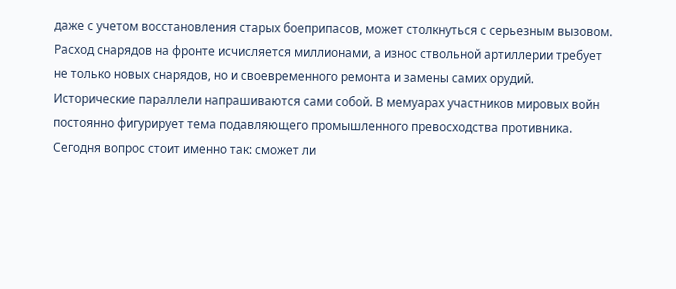даже с учетом восстановления старых боеприпасов, может столкнуться с серьезным вызовом. Расход снарядов на фронте исчисляется миллионами, а износ ствольной артиллерии требует не только новых снарядов, но и своевременного ремонта и замены самих орудий.
Исторические параллели напрашиваются сами собой. В мемуарах участников мировых войн постоянно фигурирует тема подавляющего промышленного превосходства противника. Сегодня вопрос стоит именно так: сможет ли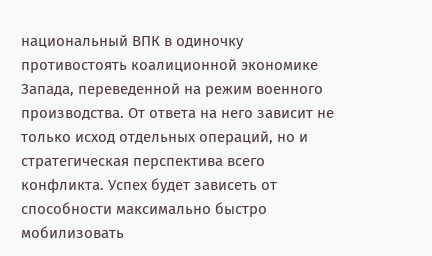национальный ВПК в одиночку противостоять коалиционной экономике Запада, переведенной на режим военного производства. От ответа на него зависит не только исход отдельных операций, но и стратегическая перспектива всего конфликта. Успех будет зависеть от способности максимально быстро мобилизовать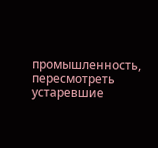промышленность, пересмотреть устаревшие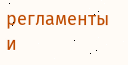регламенты и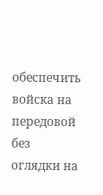обеспечить войска на передовой без оглядки на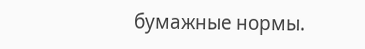бумажные нормы.